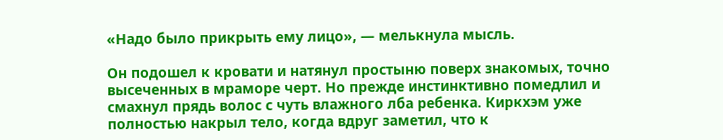«Надо было прикрыть ему лицо», — мелькнула мысль.

Он подошел к кровати и натянул простыню поверх знакомых, точно высеченных в мраморе черт. Но прежде инстинктивно помедлил и смахнул прядь волос с чуть влажного лба ребенка. Киркхэм уже полностью накрыл тело, когда вдруг заметил, что к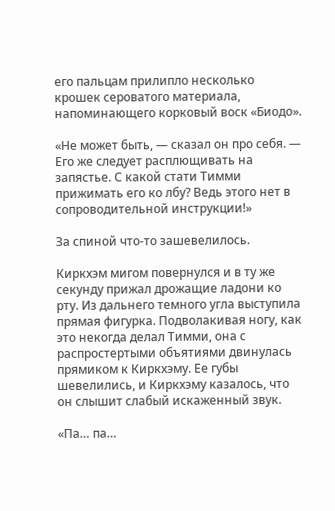его пальцам прилипло несколько крошек сероватого материала, напоминающего корковый воск «Биодо».

«Не может быть, — сказал он про себя. — Его же следует расплющивать на запястье. С какой стати Тимми прижимать его ко лбу? Ведь этого нет в сопроводительной инструкции!»

За спиной что-то зашевелилось.

Киркхэм мигом повернулся и в ту же секунду прижал дрожащие ладони ко рту. Из дальнего темного угла выступила прямая фигурка. Подволакивая ногу, как это некогда делал Тимми, она с распростертыми объятиями двинулась прямиком к Киркхэму. Ее губы шевелились, и Киркхэму казалось, что он слышит слабый искаженный звук.

«Па… па…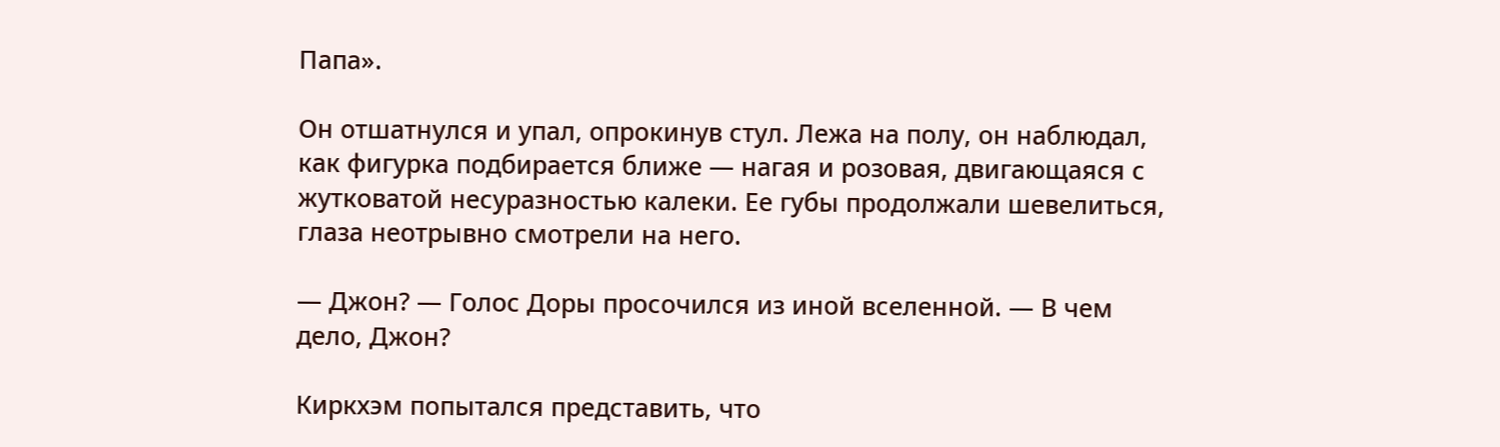Папа».

Он отшатнулся и упал, опрокинув стул. Лежа на полу, он наблюдал, как фигурка подбирается ближе — нагая и розовая, двигающаяся с жутковатой несуразностью калеки. Ее губы продолжали шевелиться, глаза неотрывно смотрели на него.

— Джон? — Голос Доры просочился из иной вселенной. — В чем дело, Джон?

Киркхэм попытался представить, что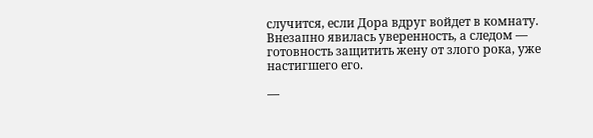случится, если Дора вдруг войдет в комнату. Внезапно явилась уверенность, а следом — готовность защитить жену от злого рока, уже настигшего его.

—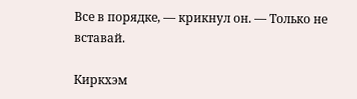Все в порядке, — крикнул он. — Только не вставай.

Киркхэм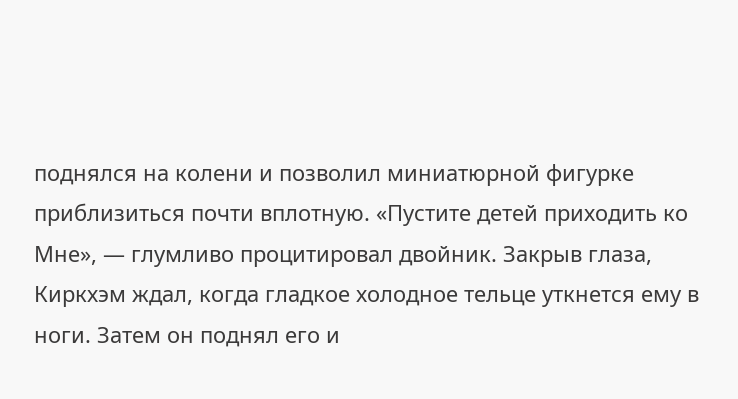поднялся на колени и позволил миниатюрной фигурке приблизиться почти вплотную. «Пустите детей приходить ко Мне», — глумливо процитировал двойник. Закрыв глаза, Киркхэм ждал, когда гладкое холодное тельце уткнется ему в ноги. Затем он поднял его и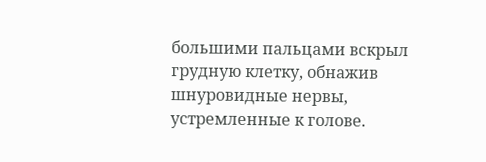большими пальцами вскрыл грудную клетку, обнажив шнуровидные нервы, устремленные к голове.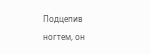Подцепив ногтем, он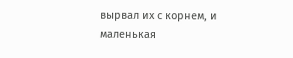вырвал их с корнем, и маленькая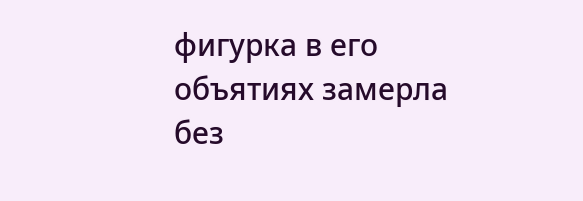фигурка в его объятиях замерла без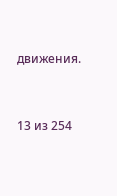движения.



13 из 254